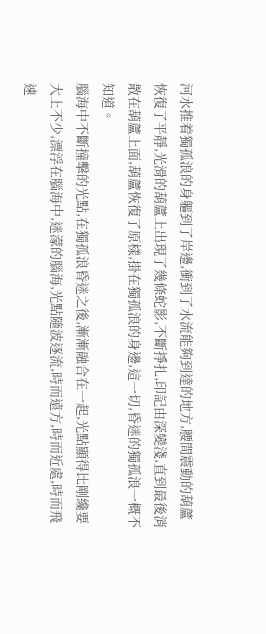河水推着獨孤浪的身軀到了岸邊,衝到了水流能夠到達的地方,腰間震動的葫蘆恢復了平靜,光滑的葫蘆上出現了幾條蛇影,不斷掙扎,印記由深變淺,直到最後消散在葫蘆上面,葫蘆恢復了原樣,掛在獨孤浪的身邊,這一切,昏迷的獨孤浪一概不知道。
腦海中不斷撞擊的光點,在獨孤浪昏迷之後,漸漸融合在一起,光點顯得比剛纔要大上不少,漂浮在腦海中,迷濛的腦海,光點隨波逐流,時而遠方,時而近處,時而飛速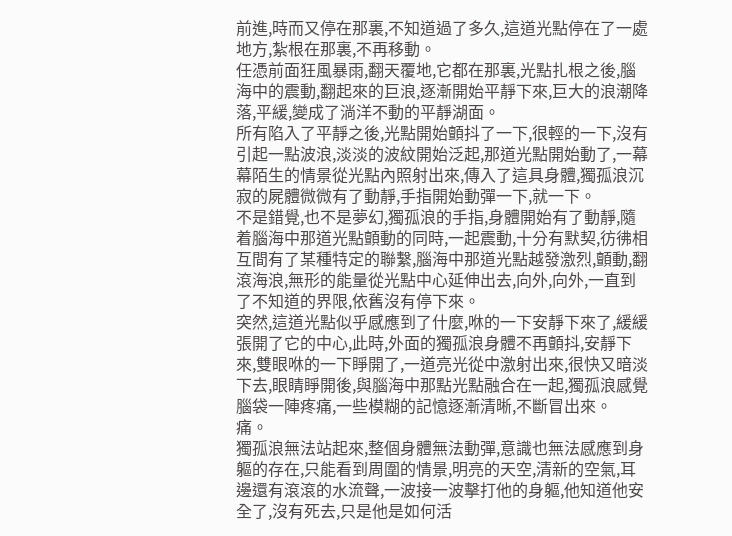前進,時而又停在那裏,不知道過了多久,這道光點停在了一處地方,紮根在那裏,不再移動。
任憑前面狂風暴雨,翻天覆地,它都在那裏,光點扎根之後,腦海中的震動,翻起來的巨浪,逐漸開始平靜下來,巨大的浪潮降落,平緩,變成了淌洋不動的平靜湖面。
所有陷入了平靜之後,光點開始顫抖了一下,很輕的一下,沒有引起一點波浪,淡淡的波紋開始泛起,那道光點開始動了,一幕幕陌生的情景從光點內照射出來,傳入了這具身體,獨孤浪沉寂的屍體微微有了動靜,手指開始動彈一下,就一下。
不是錯覺,也不是夢幻,獨孤浪的手指,身體開始有了動靜,隨着腦海中那道光點顫動的同時,一起震動,十分有默契,彷彿相互間有了某種特定的聯繫,腦海中那道光點越發激烈,顫動,翻滾海浪,無形的能量從光點中心延伸出去,向外,向外,一直到了不知道的界限,依舊沒有停下來。
突然,這道光點似乎感應到了什麼,咻的一下安靜下來了,緩緩張開了它的中心,此時,外面的獨孤浪身體不再顫抖,安靜下來,雙眼咻的一下睜開了,一道亮光從中激射出來,很快又暗淡下去,眼睛睜開後,與腦海中那點光點融合在一起,獨孤浪感覺腦袋一陣疼痛,一些模糊的記憶逐漸清晰,不斷冒出來。
痛。
獨孤浪無法站起來,整個身體無法動彈,意識也無法感應到身軀的存在,只能看到周圍的情景,明亮的天空,清新的空氣,耳邊還有滾滾的水流聲,一波接一波擊打他的身軀,他知道他安全了,沒有死去,只是他是如何活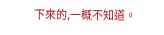下來的,一概不知道。